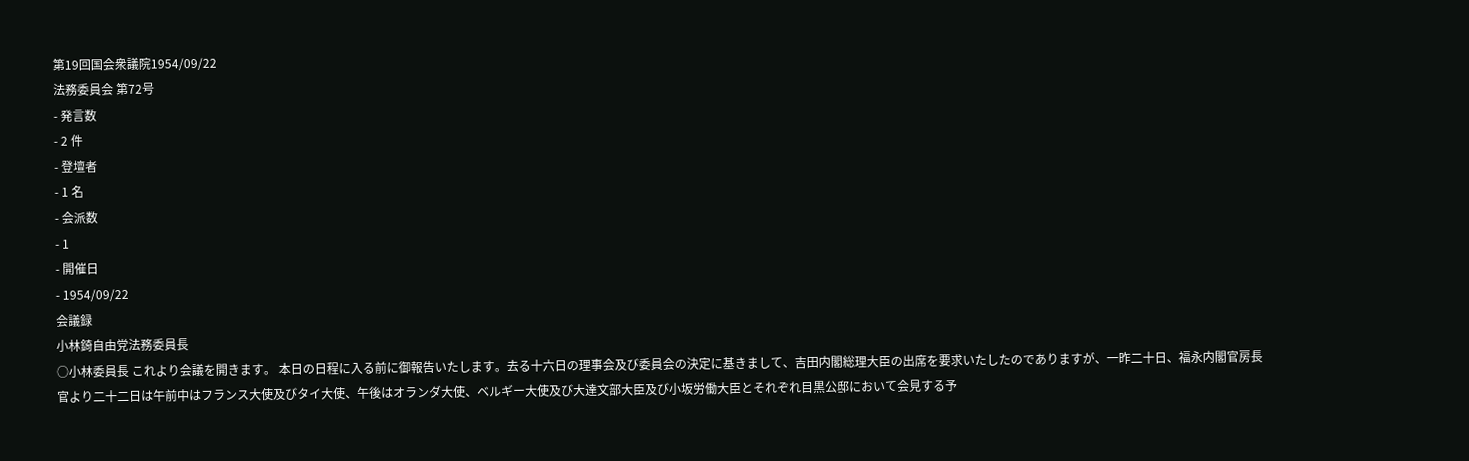第19回国会衆議院1954/09/22
法務委員会 第72号
- 発言数
- 2 件
- 登壇者
- 1 名
- 会派数
- 1
- 開催日
- 1954/09/22
会議録
小林錡自由党法務委員長
○小林委員長 これより会議を開きます。 本日の日程に入る前に御報告いたします。去る十六日の理事会及び委員会の決定に基きまして、吉田内閣総理大臣の出席を要求いたしたのでありますが、一昨二十日、福永内閣官房長官より二十二日は午前中はフランス大使及びタイ大使、午後はオランダ大使、ベルギー大使及び大達文部大臣及び小坂労働大臣とそれぞれ目黒公邸において会見する予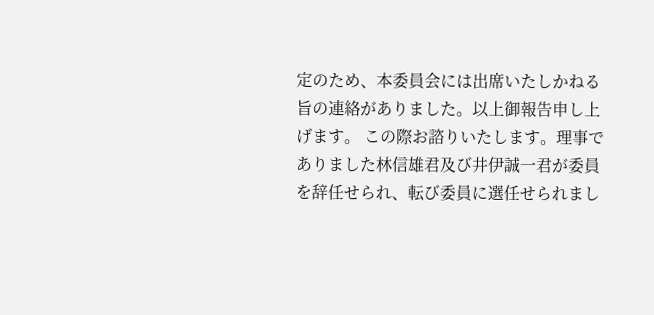定のため、本委員会には出席いたしかねる旨の連絡がありました。以上御報告申し上げます。 この際お諮りいたします。理事でありました林信雄君及び井伊誠一君が委員を辞任せられ、転び委員に選任せられまし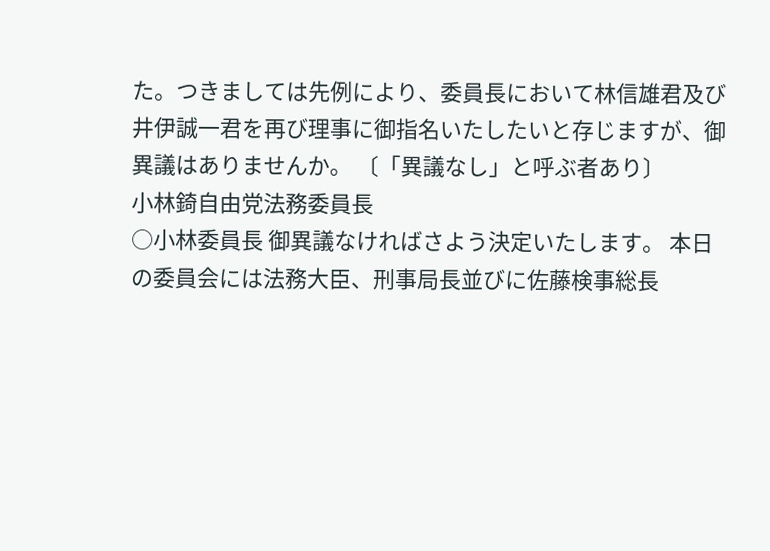た。つきましては先例により、委員長において林信雄君及び井伊誠一君を再び理事に御指名いたしたいと存じますが、御異議はありませんか。 〔「異議なし」と呼ぶ者あり〕
小林錡自由党法務委員長
○小林委員長 御異議なければさよう決定いたします。 本日の委員会には法務大臣、刑事局長並びに佐藤検事総長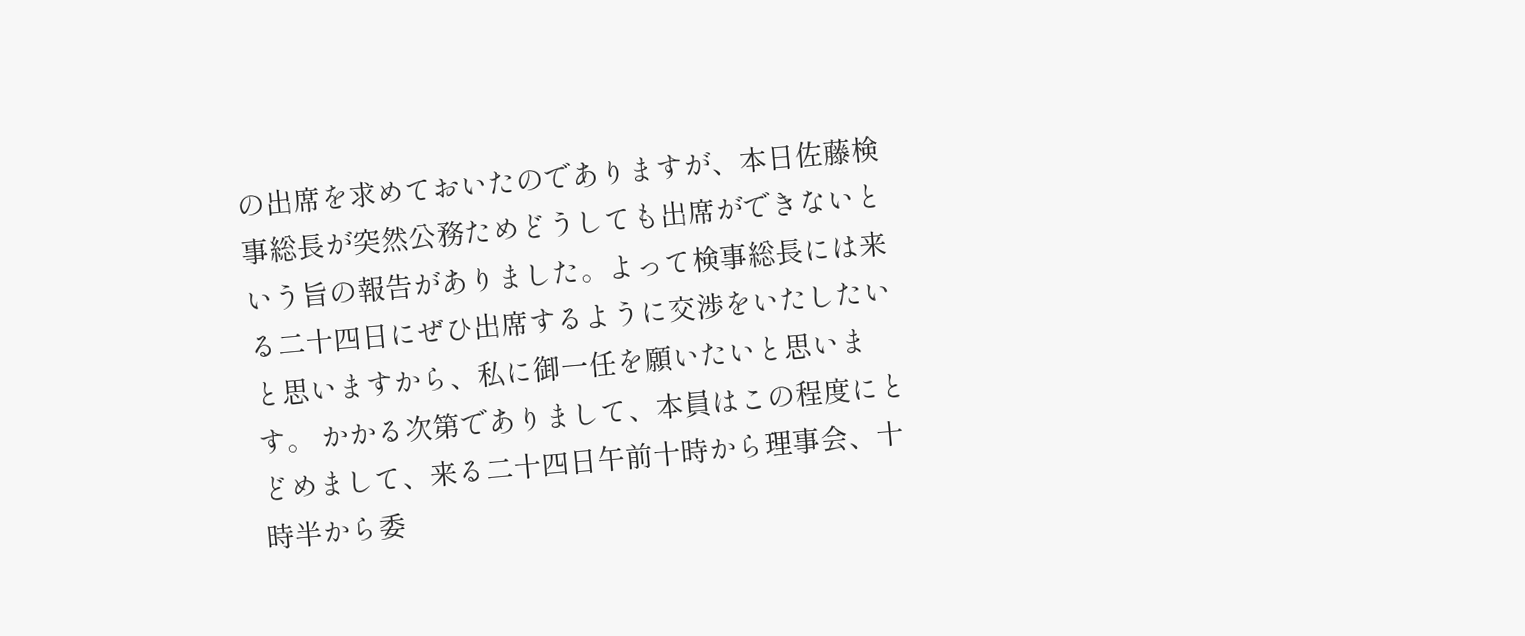の出席を求めておいたのでありますが、本日佐藤検事総長が突然公務ためどうしても出席ができないという旨の報告がありました。よって検事総長には来る二十四日にぜひ出席するように交渉をいたしたいと思いますから、私に御一任を願いたいと思います。 かかる次第でありまして、本員はこの程度にとどめまして、来る二十四日午前十時から理事会、十時半から委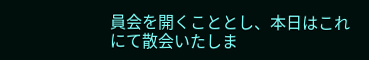員会を開くこととし、本日はこれにて散会いたしま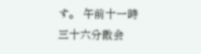す。 午前十一時三十六分散会